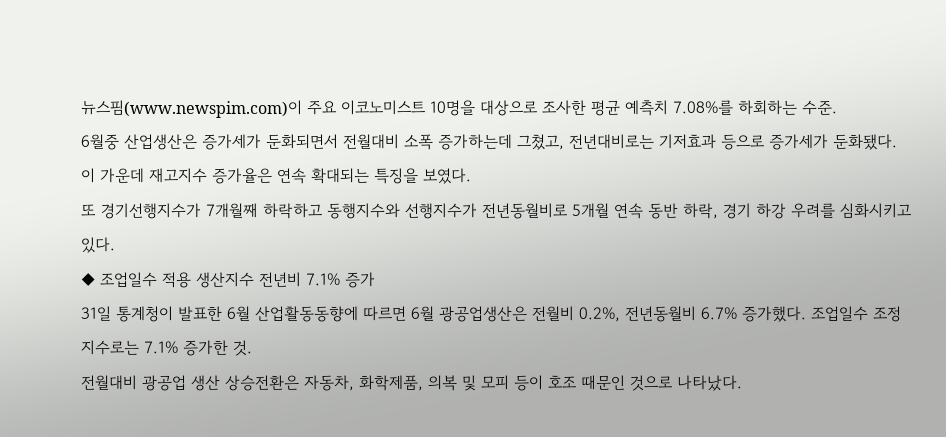뉴스핌(www.newspim.com)이 주요 이코노미스트 10명을 대상으로 조사한 평균 예측치 7.08%를 하회하는 수준.
6월중 산업생산은 증가세가 둔화되면서 전월대비 소폭 증가하는데 그쳤고, 전년대비로는 기저효과 등으로 증가세가 둔화됐다. 이 가운데 재고지수 증가율은 연속 확대되는 특징을 보였다.
또 경기선행지수가 7개월째 하락하고 동행지수와 선행지수가 전년동월비로 5개월 연속 동반 하락, 경기 하강 우려를 심화시키고 있다.
◆ 조업일수 적용 생산지수 전년비 7.1% 증가
31일 통계청이 발표한 6월 산업활동동향에 따르면 6월 광공업생산은 전월비 0.2%, 전년동월비 6.7% 증가했다. 조업일수 조정 지수로는 7.1% 증가한 것.
전월대비 광공업 생산 상승전환은 자동차, 화학제품, 의복 및 모피 등이 호조 때문인 것으로 나타났다.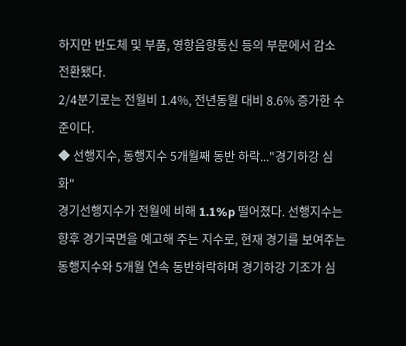하지만 반도체 및 부품, 영항음향통신 등의 부문에서 감소 전환됐다.
2/4분기로는 전월비 1.4%, 전년동월 대비 8.6% 증가한 수준이다.
◆ 선행지수, 동행지수 5개월째 동반 하락..."경기하강 심화"
경기선행지수가 전월에 비해 1.1%p 떨어졌다. 선행지수는 향후 경기국면을 예고해 주는 지수로, 현재 경기를 보여주는 동행지수와 5개월 연속 동반하락하며 경기하강 기조가 심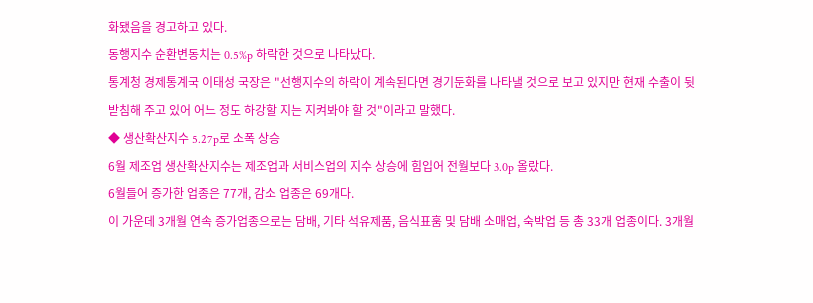화됐음을 경고하고 있다.
동행지수 순환변동치는 0.5%p 하락한 것으로 나타났다.
통계청 경제통계국 이태성 국장은 "선행지수의 하락이 계속된다면 경기둔화를 나타낼 것으로 보고 있지만 현재 수출이 뒷받침해 주고 있어 어느 정도 하강할 지는 지켜봐야 할 것"이라고 말했다.
◆ 생산확산지수 5.27p로 소폭 상승
6월 제조업 생산확산지수는 제조업과 서비스업의 지수 상승에 힘입어 전월보다 3.0p 올랐다.
6월들어 증가한 업종은 77개, 감소 업종은 69개다.
이 가운데 3개월 연속 증가업종으로는 담배, 기타 석유제품, 음식표훔 및 담배 소매업, 숙박업 등 총 33개 업종이다. 3개월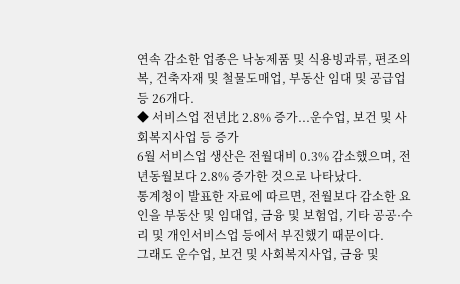연속 감소한 업종은 낙농제품 및 식용빙과류, 편조의복, 건축자재 및 철물도매업, 부동산 임대 및 공급업 등 26개다.
◆ 서비스업 전년比 2.8% 증가...운수업, 보건 및 사회복지사업 등 증가
6월 서비스업 생산은 전월대비 0.3% 감소했으며, 전년동월보다 2.8% 증가한 것으로 나타났다.
통계청이 발표한 자료에 따르면, 전월보다 감소한 요인을 부동산 및 임대업, 금융 및 보험업, 기타 공공·수리 및 개인서비스업 등에서 부진했기 때문이다.
그래도 운수업, 보건 및 사회복지사업, 금융 및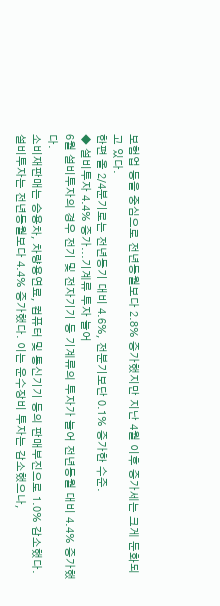보험업 등을 중심으로 전년동월보다 2.8% 증가했지만 지난 4월 이후 증가세는 크게 둔화되고 있다.
한편 올 2/4분기로는 전년동기 대비 4.6%, 전분기보단 0.1% 증가한 수준.
◆ 설비투자 4.4% 증가...기계류 투자 늘어
6월 설비투자의 경우 전기 및 전자기기 등 기계류의 투자가 늘어 전년동월 대비 4.4% 증가했다.
소비재판매는 승용차, 차량용연료, 컴퓨터 및 통신기기 등의 판매부진으로 1.0% 감소했다.
설비투자는 전년동월보다 4.4% 증가했다. 이는 운수장비 투자는 감소했으나,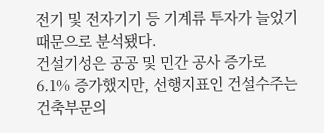전기 및 전자기기 등 기계류 투자가 늘었기 때문으로 분석됐다.
건설기성은 공공 및 민간 공사 증가로 6.1% 증가했지만, 선행지표인 건설수주는 건축부문의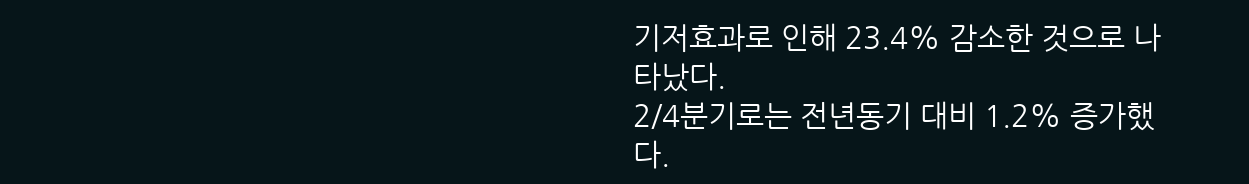기저효과로 인해 23.4% 감소한 것으로 나타났다.
2/4분기로는 전년동기 대비 1.2% 증가했다.